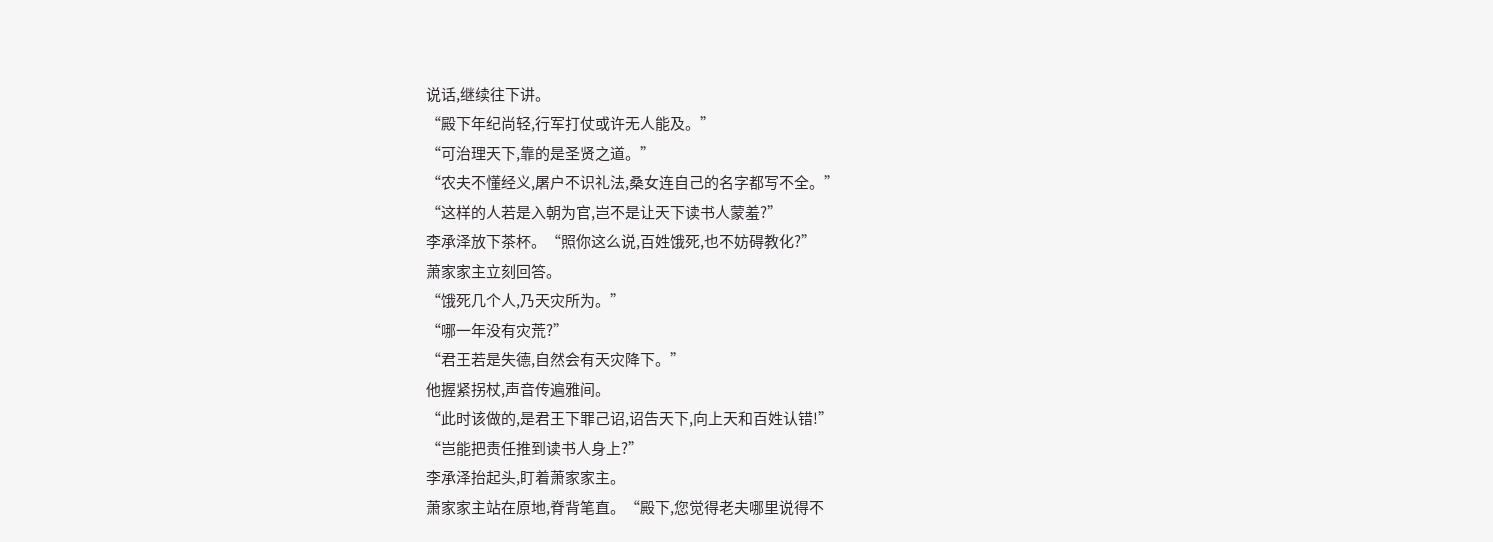说话,继续往下讲。
“殿下年纪尚轻,行军打仗或许无人能及。”
“可治理天下,靠的是圣贤之道。”
“农夫不懂经义,屠户不识礼法,桑女连自己的名字都写不全。”
“这样的人若是入朝为官,岂不是让天下读书人蒙羞?”
李承泽放下茶杯。“照你这么说,百姓饿死,也不妨碍教化?”
萧家家主立刻回答。
“饿死几个人,乃天灾所为。”
“哪一年没有灾荒?”
“君王若是失德,自然会有天灾降下。”
他握紧拐杖,声音传遍雅间。
“此时该做的,是君王下罪己诏,诏告天下,向上天和百姓认错!”
“岂能把责任推到读书人身上?”
李承泽抬起头,盯着萧家家主。
萧家家主站在原地,脊背笔直。“殿下,您觉得老夫哪里说得不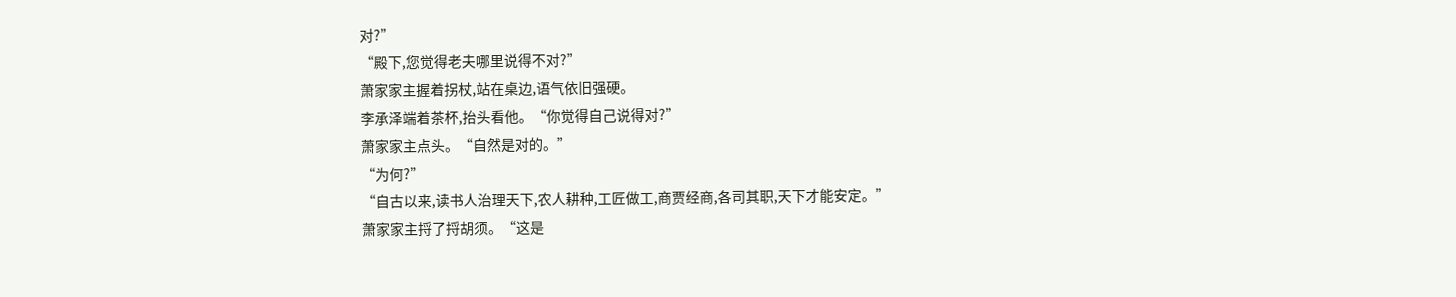对?”
“殿下,您觉得老夫哪里说得不对?”
萧家家主握着拐杖,站在桌边,语气依旧强硬。
李承泽端着茶杯,抬头看他。“你觉得自己说得对?”
萧家家主点头。“自然是对的。”
“为何?”
“自古以来,读书人治理天下,农人耕种,工匠做工,商贾经商,各司其职,天下才能安定。”
萧家家主捋了捋胡须。“这是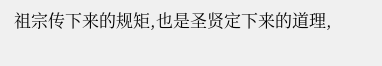祖宗传下来的规矩,也是圣贤定下来的道理,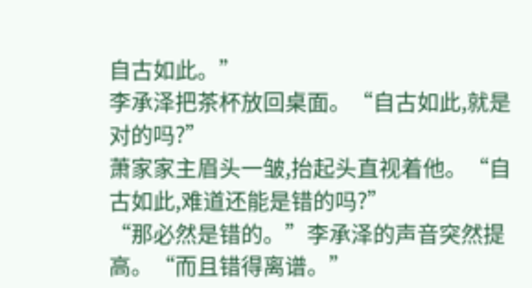自古如此。”
李承泽把茶杯放回桌面。“自古如此,就是对的吗?”
萧家家主眉头一皱,抬起头直视着他。“自古如此,难道还能是错的吗?”
“那必然是错的。”李承泽的声音突然提高。“而且错得离谱。”